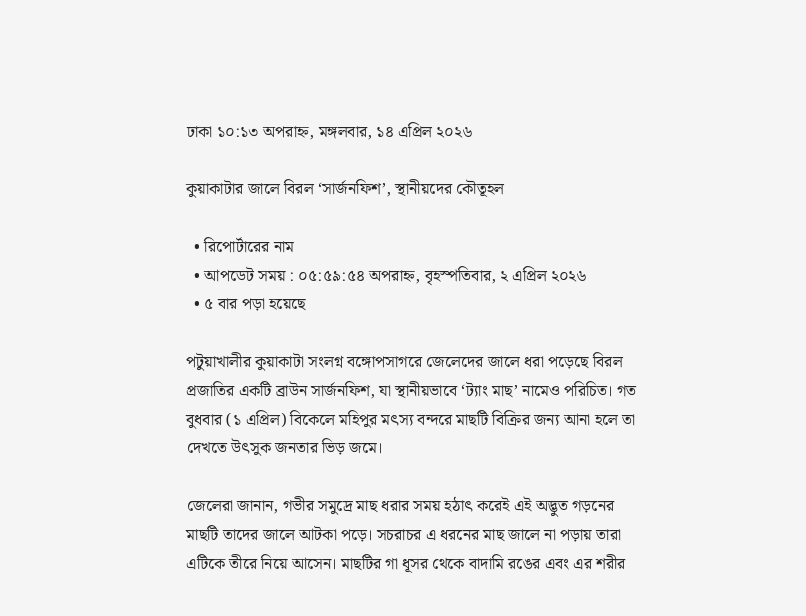ঢাকা ১০:১৩ অপরাহ্ন, মঙ্গলবার, ১৪ এপ্রিল ২০২৬

কুয়াকাটার জালে বিরল ‘সার্জনফিশ’, স্থানীয়দের কৌতূহল

  • রিপোর্টারের নাম
  • আপডেট সময় : ০৫:৫৯:৫৪ অপরাহ্ন, বৃহস্পতিবার, ২ এপ্রিল ২০২৬
  • ৫ বার পড়া হয়েছে

পটুয়াখালীর কুয়াকাটা সংলগ্ন বঙ্গোপসাগরে জেলেদের জালে ধরা পড়েছে বিরল প্রজাতির একটি ব্রাউন সার্জনফিশ, যা স্থানীয়ভাবে ‘ট্যাং মাছ’ নামেও পরিচিত। গত বুধবার (১ এপ্রিল) বিকেলে মহিপুর মৎস্য বন্দরে মাছটি বিক্রির জন্য আনা হলে তা দেখতে উৎসুক জনতার ভিড় জমে।

জেলেরা জানান, গভীর সমুদ্রে মাছ ধরার সময় হঠাৎ করেই এই অদ্ভুত গড়নের মাছটি তাদের জালে আটকা পড়ে। সচরাচর এ ধরনের মাছ জালে না পড়ায় তারা এটিকে তীরে নিয়ে আসেন। মাছটির গা ধূসর থেকে বাদামি রঙের এবং এর শরীর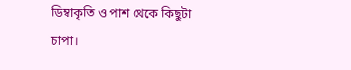ডিম্বাকৃতি ও পাশ থেকে কিছুটা চাপা।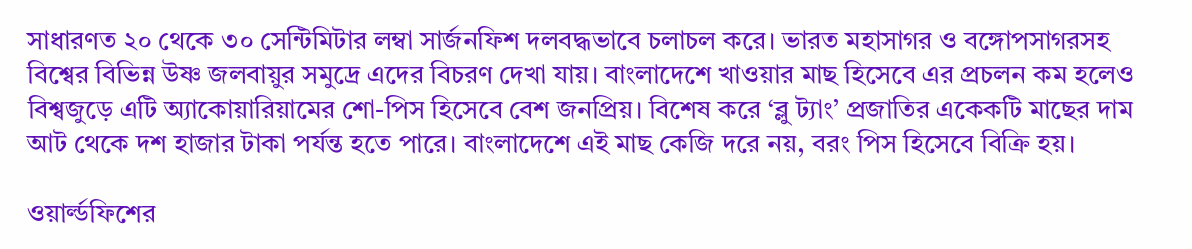সাধারণত ২০ থেকে ৩০ সেন্টিমিটার লম্বা সার্জনফিশ দলবদ্ধভাবে চলাচল করে। ভারত মহাসাগর ও বঙ্গোপসাগরসহ বিশ্বের বিভিন্ন উষ্ণ জলবায়ুর সমুদ্রে এদের বিচরণ দেখা যায়। বাংলাদেশে খাওয়ার মাছ হিসেবে এর প্রচলন কম হলেও বিশ্বজুড়ে এটি অ্যাকোয়ারিয়ামের শো-পিস হিসেবে বেশ জনপ্রিয়। বিশেষ করে ‘ব্লু ট্যাং’ প্রজাতির একেকটি মাছের দাম আট থেকে দশ হাজার টাকা পর্যন্ত হতে পারে। বাংলাদেশে এই মাছ কেজি দরে নয়, বরং পিস হিসেবে বিক্রি হয়।

ওয়ার্ল্ডফিশের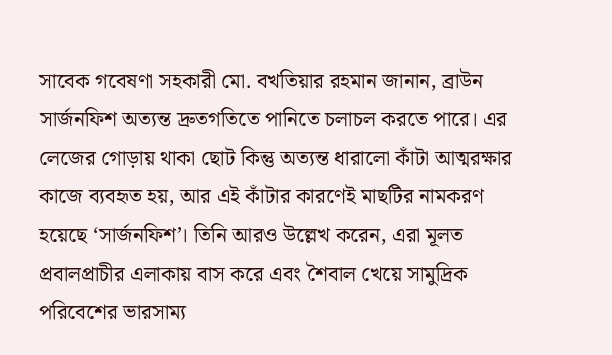সাবেক গবেষণা সহকারী মো. বখতিয়ার রহমান জানান, ব্রাউন সার্জনফিশ অত্যন্ত দ্রুতগতিতে পানিতে চলাচল করতে পারে। এর লেজের গোড়ায় থাকা ছোট কিন্তু অত্যন্ত ধারালো কাঁটা আত্মরক্ষার কাজে ব্যবহৃত হয়, আর এই কাঁটার কারণেই মাছটির নামকরণ হয়েছে ‘সার্জনফিশ’। তিনি আরও উল্লেখ করেন, এরা মূলত প্রবালপ্রাচীর এলাকায় বাস করে এবং শৈবাল খেয়ে সামুদ্রিক পরিবেশের ভারসাম্য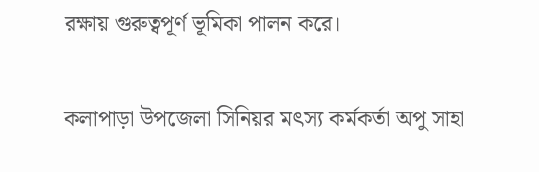রক্ষায় গুরুত্বপূর্ণ ভূমিকা পালন করে।

কলাপাড়া উপজেলা সিনিয়র মৎস্য কর্মকর্তা অপু সাহা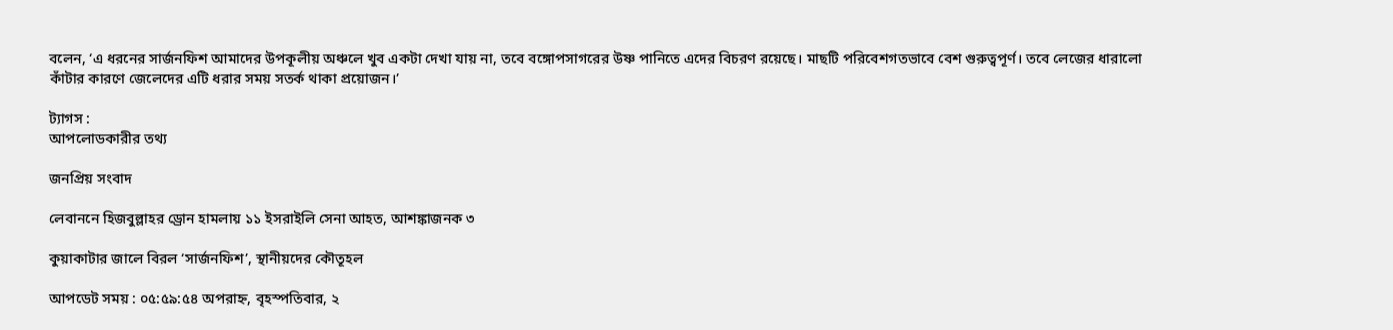বলেন, ‘এ ধরনের সার্জনফিশ আমাদের উপকূলীয় অঞ্চলে খুব একটা দেখা যায় না, তবে বঙ্গোপসাগরের উষ্ণ পানিতে এদের বিচরণ রয়েছে। মাছটি পরিবেশগতভাবে বেশ গুরুত্বপূর্ণ। তবে লেজের ধারালো কাঁটার কারণে জেলেদের এটি ধরার সময় সতর্ক থাকা প্রয়োজন।’

ট্যাগস :
আপলোডকারীর তথ্য

জনপ্রিয় সংবাদ

লেবাননে হিজবুল্লাহর ড্রোন হামলায় ১১ ইসরাইলি সেনা আহত, আশঙ্কাজনক ৩

কুয়াকাটার জালে বিরল ‘সার্জনফিশ’, স্থানীয়দের কৌতূহল

আপডেট সময় : ০৫:৫৯:৫৪ অপরাহ্ন, বৃহস্পতিবার, ২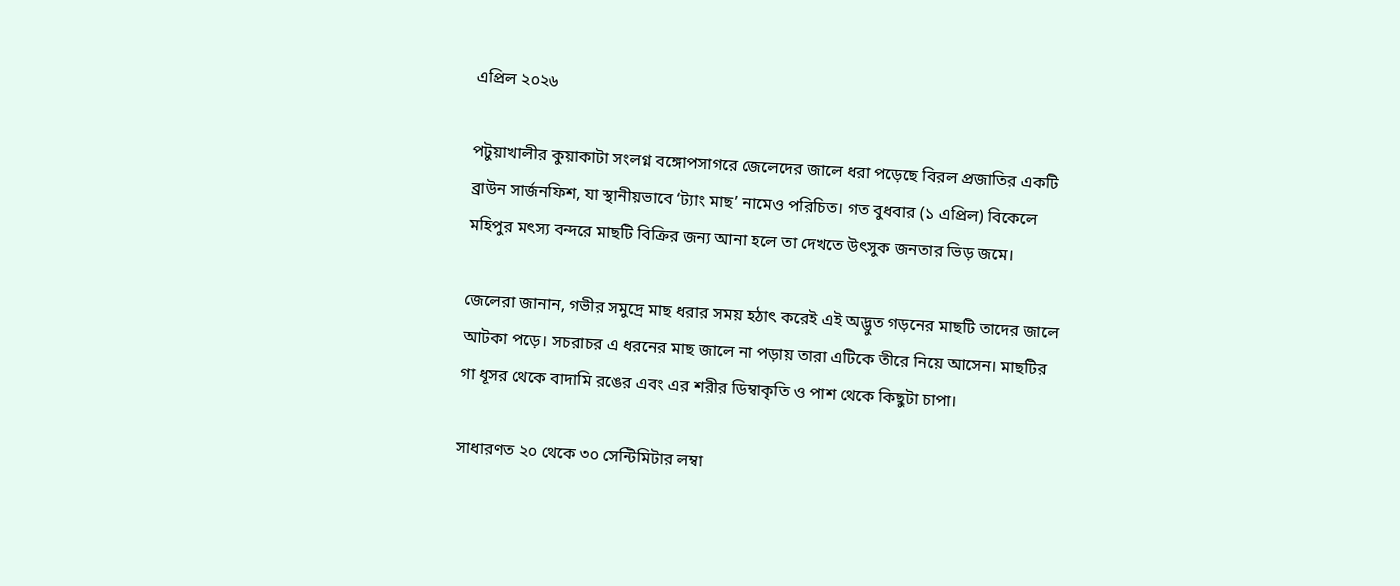এপ্রিল ২০২৬

পটুয়াখালীর কুয়াকাটা সংলগ্ন বঙ্গোপসাগরে জেলেদের জালে ধরা পড়েছে বিরল প্রজাতির একটি ব্রাউন সার্জনফিশ, যা স্থানীয়ভাবে ‘ট্যাং মাছ’ নামেও পরিচিত। গত বুধবার (১ এপ্রিল) বিকেলে মহিপুর মৎস্য বন্দরে মাছটি বিক্রির জন্য আনা হলে তা দেখতে উৎসুক জনতার ভিড় জমে।

জেলেরা জানান, গভীর সমুদ্রে মাছ ধরার সময় হঠাৎ করেই এই অদ্ভুত গড়নের মাছটি তাদের জালে আটকা পড়ে। সচরাচর এ ধরনের মাছ জালে না পড়ায় তারা এটিকে তীরে নিয়ে আসেন। মাছটির গা ধূসর থেকে বাদামি রঙের এবং এর শরীর ডিম্বাকৃতি ও পাশ থেকে কিছুটা চাপা।

সাধারণত ২০ থেকে ৩০ সেন্টিমিটার লম্বা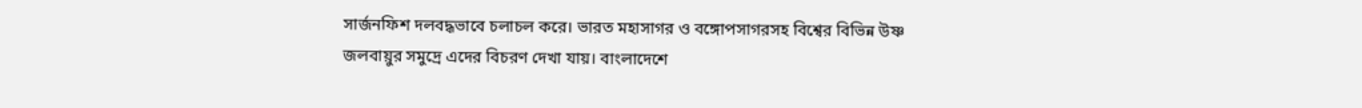সার্জনফিশ দলবদ্ধভাবে চলাচল করে। ভারত মহাসাগর ও বঙ্গোপসাগরসহ বিশ্বের বিভিন্ন উষ্ণ জলবায়ুর সমুদ্রে এদের বিচরণ দেখা যায়। বাংলাদেশে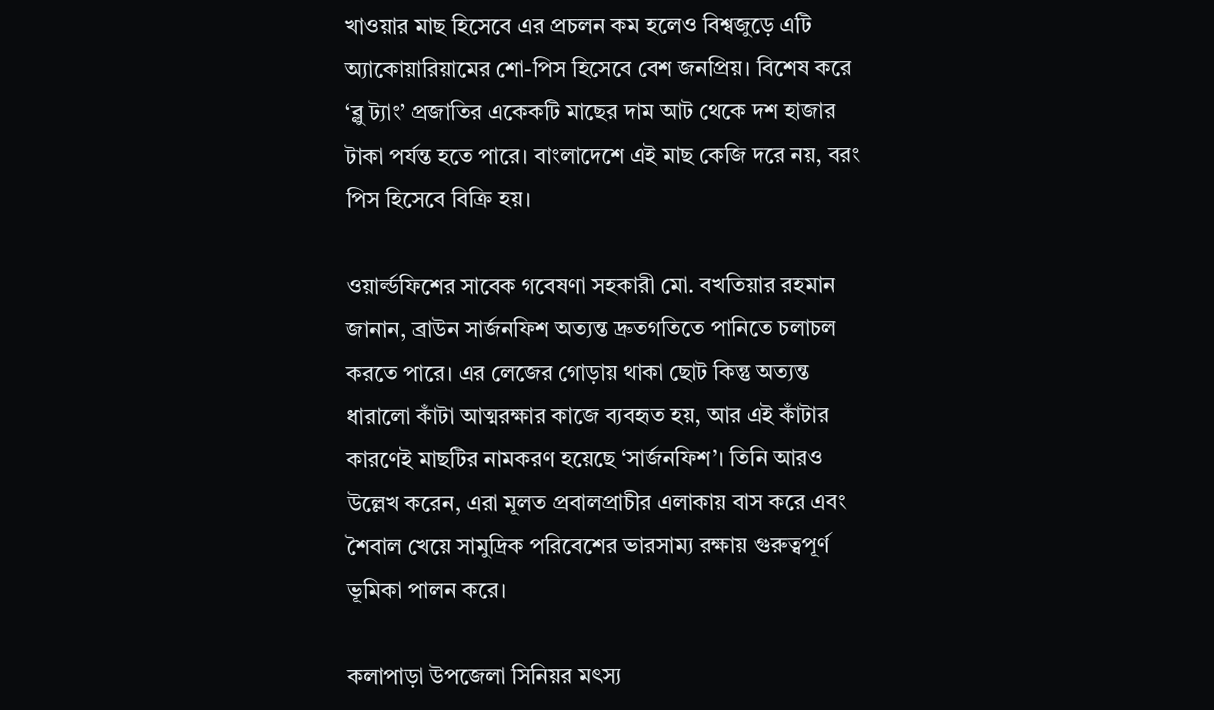খাওয়ার মাছ হিসেবে এর প্রচলন কম হলেও বিশ্বজুড়ে এটি অ্যাকোয়ারিয়ামের শো-পিস হিসেবে বেশ জনপ্রিয়। বিশেষ করে ‘ব্লু ট্যাং’ প্রজাতির একেকটি মাছের দাম আট থেকে দশ হাজার টাকা পর্যন্ত হতে পারে। বাংলাদেশে এই মাছ কেজি দরে নয়, বরং পিস হিসেবে বিক্রি হয়।

ওয়ার্ল্ডফিশের সাবেক গবেষণা সহকারী মো. বখতিয়ার রহমান জানান, ব্রাউন সার্জনফিশ অত্যন্ত দ্রুতগতিতে পানিতে চলাচল করতে পারে। এর লেজের গোড়ায় থাকা ছোট কিন্তু অত্যন্ত ধারালো কাঁটা আত্মরক্ষার কাজে ব্যবহৃত হয়, আর এই কাঁটার কারণেই মাছটির নামকরণ হয়েছে ‘সার্জনফিশ’। তিনি আরও উল্লেখ করেন, এরা মূলত প্রবালপ্রাচীর এলাকায় বাস করে এবং শৈবাল খেয়ে সামুদ্রিক পরিবেশের ভারসাম্য রক্ষায় গুরুত্বপূর্ণ ভূমিকা পালন করে।

কলাপাড়া উপজেলা সিনিয়র মৎস্য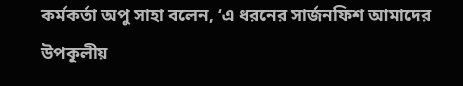কর্মকর্তা অপু সাহা বলেন, ‘এ ধরনের সার্জনফিশ আমাদের উপকূলীয়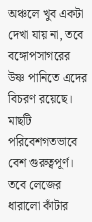অঞ্চলে খুব একটা দেখা যায় না, তবে বঙ্গোপসাগরের উষ্ণ পানিতে এদের বিচরণ রয়েছে। মাছটি পরিবেশগতভাবে বেশ গুরুত্বপূর্ণ। তবে লেজের ধারালো কাঁটার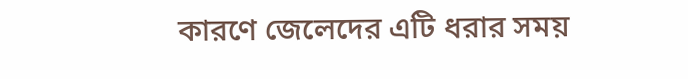কারণে জেলেদের এটি ধরার সময়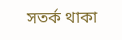সতর্ক থাকা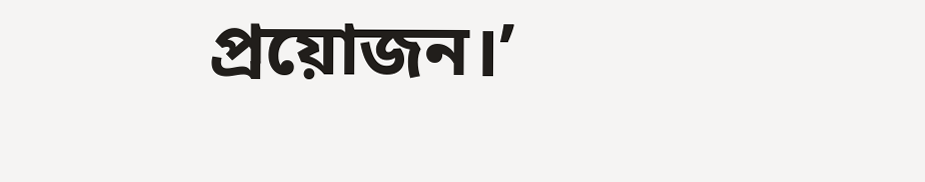প্রয়োজন।’